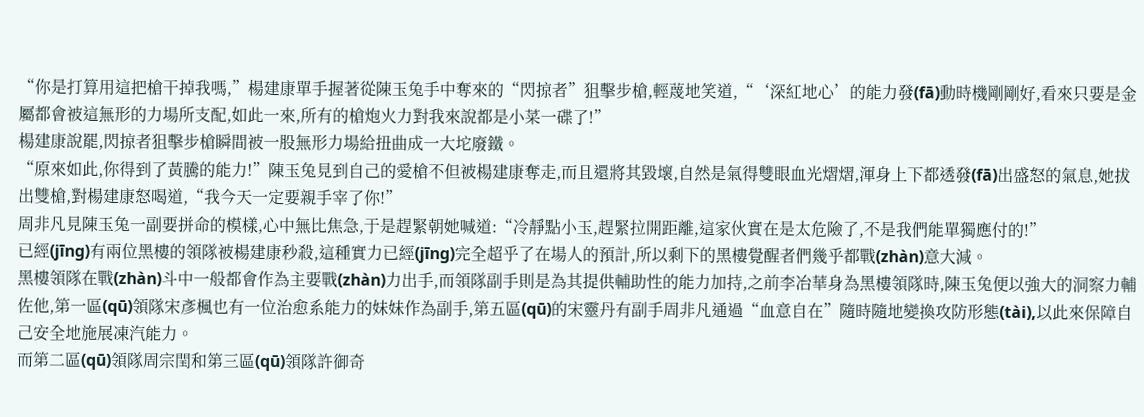“你是打算用這把槍干掉我嗎,”楊建康單手握著從陳玉兔手中奪來的“閃掠者”狙擊步槍,輕蔑地笑道,“‘深紅地心’的能力發(fā)動時機剛剛好,看來只要是金屬都會被這無形的力場所支配,如此一來,所有的槍炮火力對我來說都是小菜一碟了!”
楊建康說罷,閃掠者狙擊步槍瞬間被一股無形力場給扭曲成一大坨廢鐵。
“原來如此,你得到了黃騰的能力!”陳玉兔見到自己的愛槍不但被楊建康奪走,而且還將其毀壞,自然是氣得雙眼血光熠熠,渾身上下都透發(fā)出盛怒的氣息,她拔出雙槍,對楊建康怒喝道,“我今天一定要親手宰了你!”
周非凡見陳玉兔一副要拼命的模樣,心中無比焦急,于是趕緊朝她喊道:“冷靜點小玉,趕緊拉開距離,這家伙實在是太危險了,不是我們能單獨應付的!”
已經(jīng)有兩位黑樓的領隊被楊建康秒殺,這種實力已經(jīng)完全超乎了在場人的預計,所以剩下的黑樓覺醒者們幾乎都戰(zhàn)意大減。
黑樓領隊在戰(zhàn)斗中一般都會作為主要戰(zhàn)力出手,而領隊副手則是為其提供輔助性的能力加持,之前李冶華身為黑樓領隊時,陳玉兔便以強大的洞察力輔佐他,第一區(qū)領隊宋彥楓也有一位治愈系能力的妹妹作為副手,第五區(qū)的宋靈丹有副手周非凡通過“血意自在”隨時隨地變換攻防形態(tài),以此來保障自己安全地施展凍汽能力。
而第二區(qū)領隊周宗閏和第三區(qū)領隊許御奇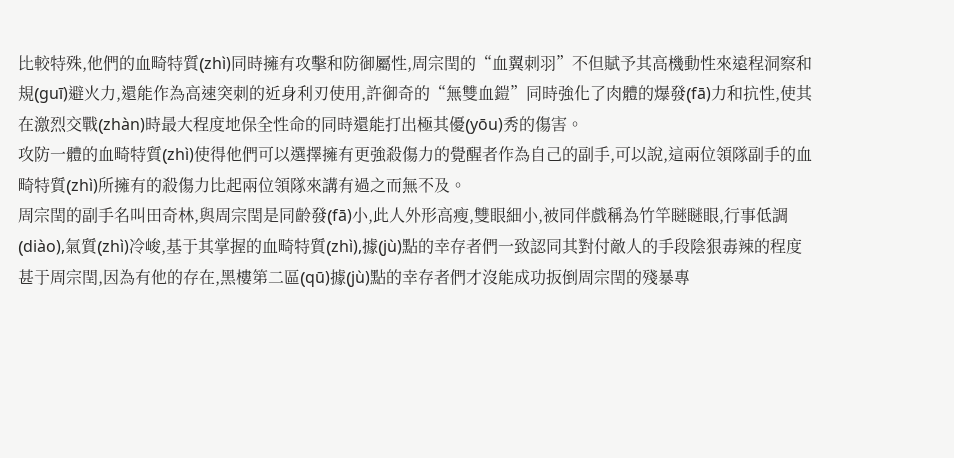比較特殊,他們的血畸特質(zhì)同時擁有攻擊和防御屬性,周宗閏的“血翼刺羽”不但賦予其高機動性來遠程洞察和規(guī)避火力,還能作為高速突刺的近身利刃使用,許御奇的“無雙血鎧”同時強化了肉體的爆發(fā)力和抗性,使其在激烈交戰(zhàn)時最大程度地保全性命的同時還能打出極其優(yōu)秀的傷害。
攻防一體的血畸特質(zhì)使得他們可以選擇擁有更強殺傷力的覺醒者作為自己的副手,可以說,這兩位領隊副手的血畸特質(zhì)所擁有的殺傷力比起兩位領隊來講有過之而無不及。
周宗閏的副手名叫田奇林,與周宗閏是同齡發(fā)小,此人外形高瘦,雙眼細小,被同伴戲稱為竹竿瞇瞇眼,行事低調(diào),氣質(zhì)冷峻,基于其掌握的血畸特質(zhì),據(jù)點的幸存者們一致認同其對付敵人的手段陰狠毒辣的程度甚于周宗閏,因為有他的存在,黑樓第二區(qū)據(jù)點的幸存者們才沒能成功扳倒周宗閏的殘暴專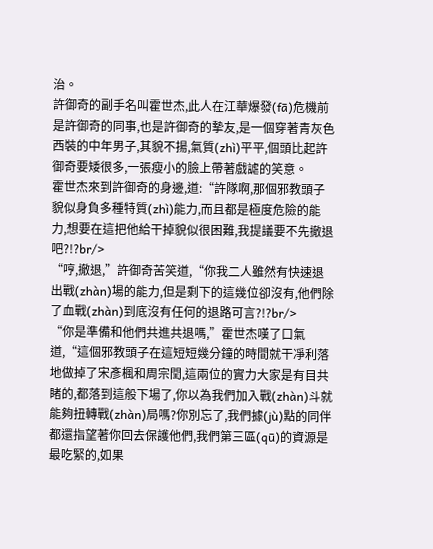治。
許御奇的副手名叫霍世杰,此人在江華爆發(fā)危機前是許御奇的同事,也是許御奇的摯友,是一個穿著青灰色西裝的中年男子,其貌不揚,氣質(zhì)平平,個頭比起許御奇要矮很多,一張瘦小的臉上帶著戲謔的笑意。
霍世杰來到許御奇的身邊,道:“許隊啊,那個邪教頭子貌似身負多種特質(zhì)能力,而且都是極度危險的能力,想要在這把他給干掉貌似很困難,我提議要不先撤退吧?!?br/>
“哼,撤退,”許御奇苦笑道,“你我二人雖然有快速退出戰(zhàn)場的能力,但是剩下的這幾位卻沒有,他們除了血戰(zhàn)到底沒有任何的退路可言?!?br/>
“你是準備和他們共進共退嗎,”霍世杰嘆了口氣道,“這個邪教頭子在這短短幾分鐘的時間就干凈利落地做掉了宋彥楓和周宗閏,這兩位的實力大家是有目共睹的,都落到這般下場了,你以為我們加入戰(zhàn)斗就能夠扭轉戰(zhàn)局嗎?你別忘了,我們據(jù)點的同伴都還指望著你回去保護他們,我們第三區(qū)的資源是最吃緊的,如果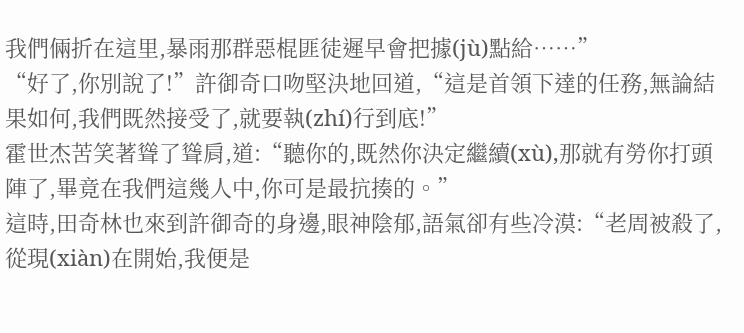我們倆折在這里,暴雨那群惡棍匪徒遲早會把據(jù)點給……”
“好了,你別說了!”許御奇口吻堅決地回道,“這是首領下達的任務,無論結果如何,我們既然接受了,就要執(zhí)行到底!”
霍世杰苦笑著聳了聳肩,道:“聽你的,既然你決定繼續(xù),那就有勞你打頭陣了,畢竟在我們這幾人中,你可是最抗揍的。”
這時,田奇林也來到許御奇的身邊,眼神陰郁,語氣卻有些冷漠:“老周被殺了,從現(xiàn)在開始,我便是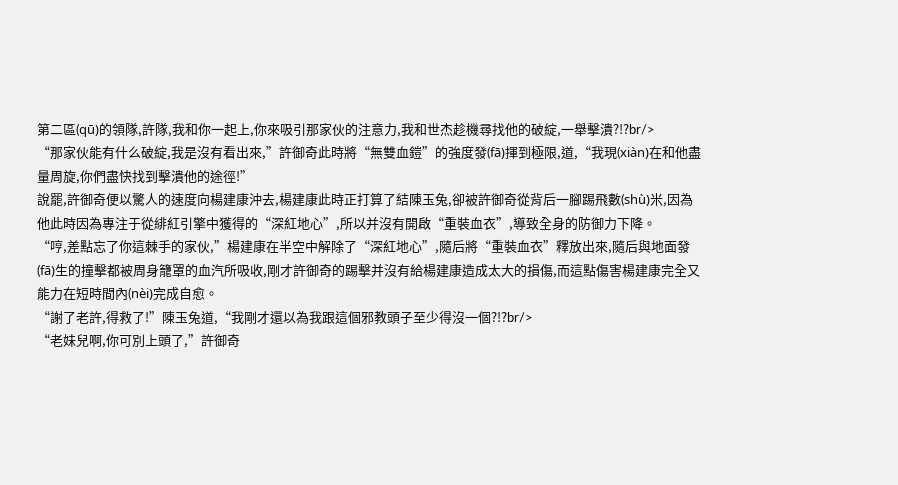第二區(qū)的領隊,許隊,我和你一起上,你來吸引那家伙的注意力,我和世杰趁機尋找他的破綻,一舉擊潰?!?br/>
“那家伙能有什么破綻,我是沒有看出來,”許御奇此時將“無雙血鎧”的強度發(fā)揮到極限,道,“我現(xiàn)在和他盡量周旋,你們盡快找到擊潰他的途徑!”
說罷,許御奇便以驚人的速度向楊建康沖去,楊建康此時正打算了結陳玉兔,卻被許御奇從背后一腳踢飛數(shù)米,因為他此時因為專注于從緋紅引擎中獲得的“深紅地心”,所以并沒有開啟“重裝血衣”,導致全身的防御力下降。
“哼,差點忘了你這棘手的家伙,”楊建康在半空中解除了“深紅地心”,隨后將“重裝血衣”釋放出來,隨后與地面發(fā)生的撞擊都被周身籠罩的血汽所吸收,剛才許御奇的踢擊并沒有給楊建康造成太大的損傷,而這點傷害楊建康完全又能力在短時間內(nèi)完成自愈。
“謝了老許,得救了!”陳玉兔道,“我剛才還以為我跟這個邪教頭子至少得沒一個?!?br/>
“老妹兒啊,你可別上頭了,”許御奇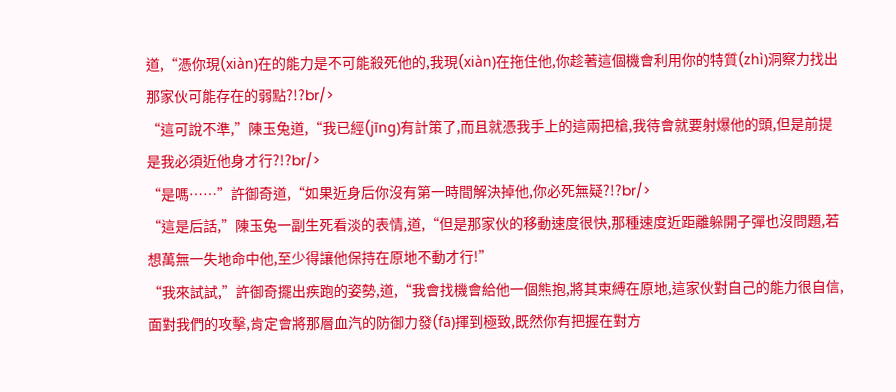道,“憑你現(xiàn)在的能力是不可能殺死他的,我現(xiàn)在拖住他,你趁著這個機會利用你的特質(zhì)洞察力找出那家伙可能存在的弱點?!?br/>
“這可說不準,”陳玉兔道,“我已經(jīng)有計策了,而且就憑我手上的這兩把槍,我待會就要射爆他的頭,但是前提是我必須近他身才行?!?br/>
“是嗎……”許御奇道,“如果近身后你沒有第一時間解決掉他,你必死無疑?!?br/>
“這是后話,”陳玉兔一副生死看淡的表情,道,“但是那家伙的移動速度很快,那種速度近距離躲開子彈也沒問題,若想萬無一失地命中他,至少得讓他保持在原地不動才行!”
“我來試試,”許御奇擺出疾跑的姿勢,道,“我會找機會給他一個熊抱,將其束縛在原地,這家伙對自己的能力很自信,面對我們的攻擊,肯定會將那層血汽的防御力發(fā)揮到極致,既然你有把握在對方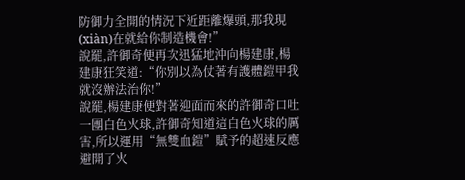防御力全開的情況下近距離爆頭,那我現(xiàn)在就給你制造機會!”
說罷,許御奇便再次迅猛地沖向楊建康,楊建康狂笑道:“你別以為仗著有護體鎧甲我就沒辦法治你!”
說罷,楊建康便對著迎面而來的許御奇口吐一團白色火球,許御奇知道這白色火球的厲害,所以運用“無雙血鎧”賦予的超速反應避開了火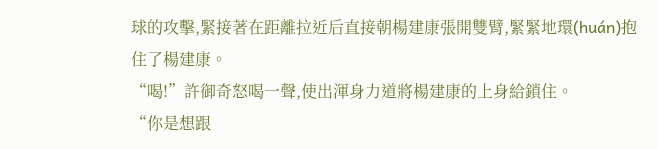球的攻擊,緊接著在距離拉近后直接朝楊建康張開雙臂,緊緊地環(huán)抱住了楊建康。
“喝!”許御奇怒喝一聲,使出渾身力道將楊建康的上身給鎖住。
“你是想跟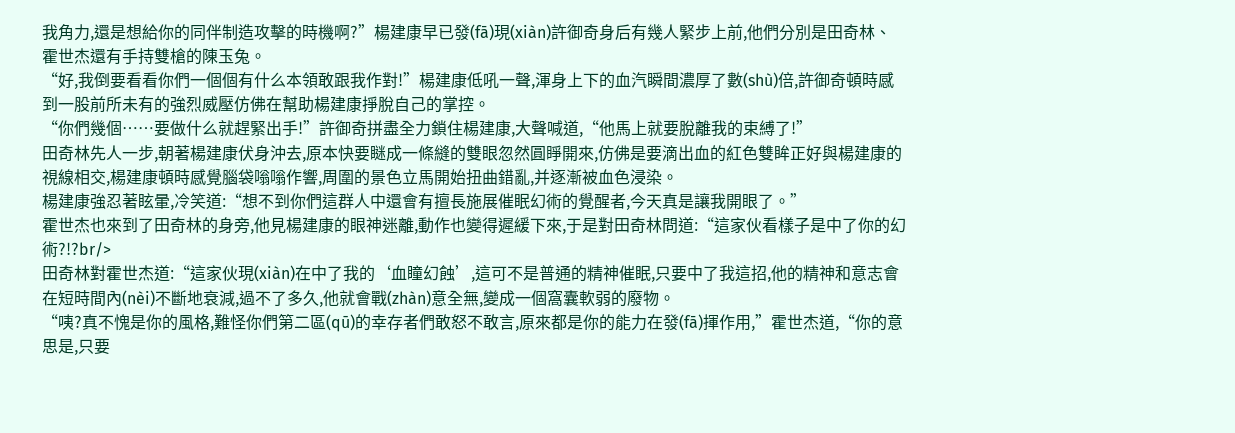我角力,還是想給你的同伴制造攻擊的時機啊?”楊建康早已發(fā)現(xiàn)許御奇身后有幾人緊步上前,他們分別是田奇林、霍世杰還有手持雙槍的陳玉兔。
“好,我倒要看看你們一個個有什么本領敢跟我作對!”楊建康低吼一聲,渾身上下的血汽瞬間濃厚了數(shù)倍,許御奇頓時感到一股前所未有的強烈威壓仿佛在幫助楊建康掙脫自己的掌控。
“你們幾個……要做什么就趕緊出手!”許御奇拼盡全力鎖住楊建康,大聲喊道,“他馬上就要脫離我的束縛了!”
田奇林先人一步,朝著楊建康伏身沖去,原本快要瞇成一條縫的雙眼忽然圓睜開來,仿佛是要滴出血的紅色雙眸正好與楊建康的視線相交,楊建康頓時感覺腦袋嗡嗡作響,周圍的景色立馬開始扭曲錯亂,并逐漸被血色浸染。
楊建康強忍著眩暈,冷笑道:“想不到你們這群人中還會有擅長施展催眠幻術的覺醒者,今天真是讓我開眼了。”
霍世杰也來到了田奇林的身旁,他見楊建康的眼神迷離,動作也變得遲緩下來,于是對田奇林問道:“這家伙看樣子是中了你的幻術?!?br/>
田奇林對霍世杰道:“這家伙現(xiàn)在中了我的‘血瞳幻蝕’,這可不是普通的精神催眠,只要中了我這招,他的精神和意志會在短時間內(nèi)不斷地衰減,過不了多久,他就會戰(zhàn)意全無,變成一個窩囊軟弱的廢物。
“咦?真不愧是你的風格,難怪你們第二區(qū)的幸存者們敢怒不敢言,原來都是你的能力在發(fā)揮作用,”霍世杰道,“你的意思是,只要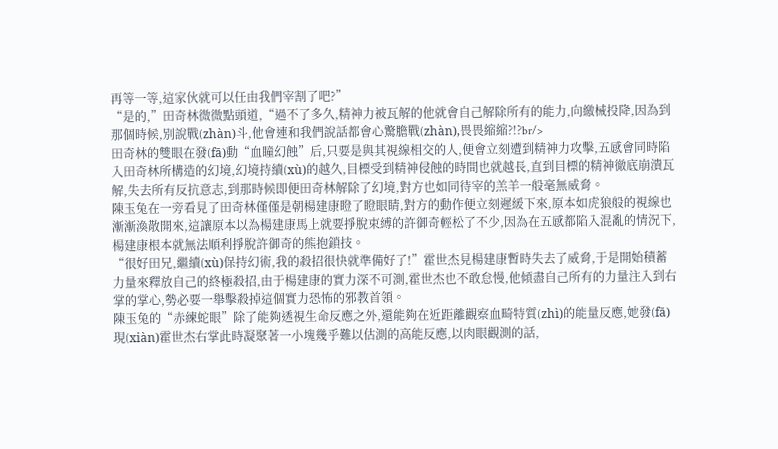再等一等,這家伙就可以任由我們宰割了吧?”
“是的,”田奇林微微點頭道,“過不了多久,精神力被瓦解的他就會自己解除所有的能力,向繳械投降,因為到那個時候,別說戰(zhàn)斗,他會連和我們說話都會心驚膽戰(zhàn),畏畏縮縮?!?br/>
田奇林的雙眼在發(fā)動“血瞳幻蝕”后,只要是與其視線相交的人,便會立刻遭到精神力攻擊,五感會同時陷入田奇林所構造的幻境,幻境持續(xù)的越久,目標受到精神侵蝕的時間也就越長,直到目標的精神徹底崩潰瓦解,失去所有反抗意志,到那時候即便田奇林解除了幻境,對方也如同待宰的羔羊一般毫無威脅。
陳玉兔在一旁看見了田奇林僅僅是朝楊建康瞪了瞪眼睛,對方的動作便立刻遲緩下來,原本如虎狼般的視線也漸漸渙散開來,這讓原本以為楊建康馬上就要掙脫束縛的許御奇輕松了不少,因為在五感都陷入混亂的情況下,楊建康根本就無法順利掙脫許御奇的熊抱鎖技。
“很好田兄,繼續(xù)保持幻術,我的殺招很快就準備好了!”霍世杰見楊建康暫時失去了威脅,于是開始積蓄力量來釋放自己的終極殺招,由于楊建康的實力深不可測,霍世杰也不敢怠慢,他傾盡自己所有的力量注入到右掌的掌心,勢必要一舉擊殺掉這個實力恐怖的邪教首領。
陳玉兔的“赤練蛇眼”除了能夠透視生命反應之外,還能夠在近距離觀察血畸特質(zhì)的能量反應,她發(fā)現(xiàn)霍世杰右掌此時凝聚著一小塊幾乎難以估測的高能反應,以肉眼觀測的話,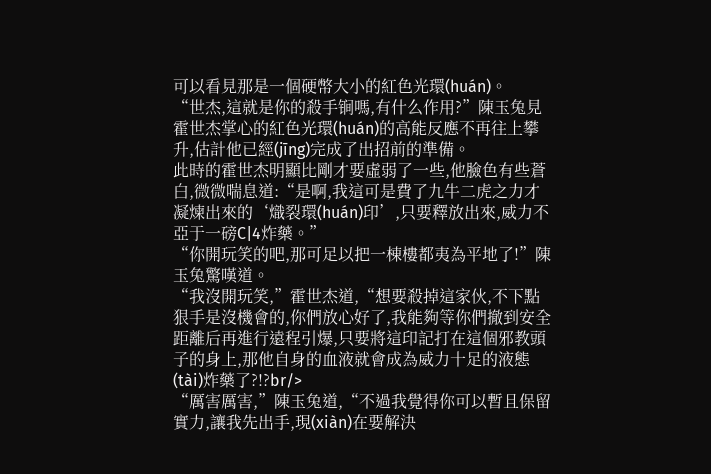可以看見那是一個硬幣大小的紅色光環(huán)。
“世杰,這就是你的殺手锏嗎,有什么作用?”陳玉兔見霍世杰掌心的紅色光環(huán)的高能反應不再往上攀升,估計他已經(jīng)完成了出招前的準備。
此時的霍世杰明顯比剛才要虛弱了一些,他臉色有些蒼白,微微喘息道:“是啊,我這可是費了九牛二虎之力才凝煉出來的‘熾裂環(huán)印’,只要釋放出來,威力不亞于一磅C|4炸藥。”
“你開玩笑的吧,那可足以把一棟樓都夷為平地了!”陳玉兔驚嘆道。
“我沒開玩笑,”霍世杰道,“想要殺掉這家伙,不下點狠手是沒機會的,你們放心好了,我能夠等你們撤到安全距離后再進行遠程引爆,只要將這印記打在這個邪教頭子的身上,那他自身的血液就會成為威力十足的液態(tài)炸藥了?!?br/>
“厲害厲害,”陳玉兔道,“不過我覺得你可以暫且保留實力,讓我先出手,現(xiàn)在要解決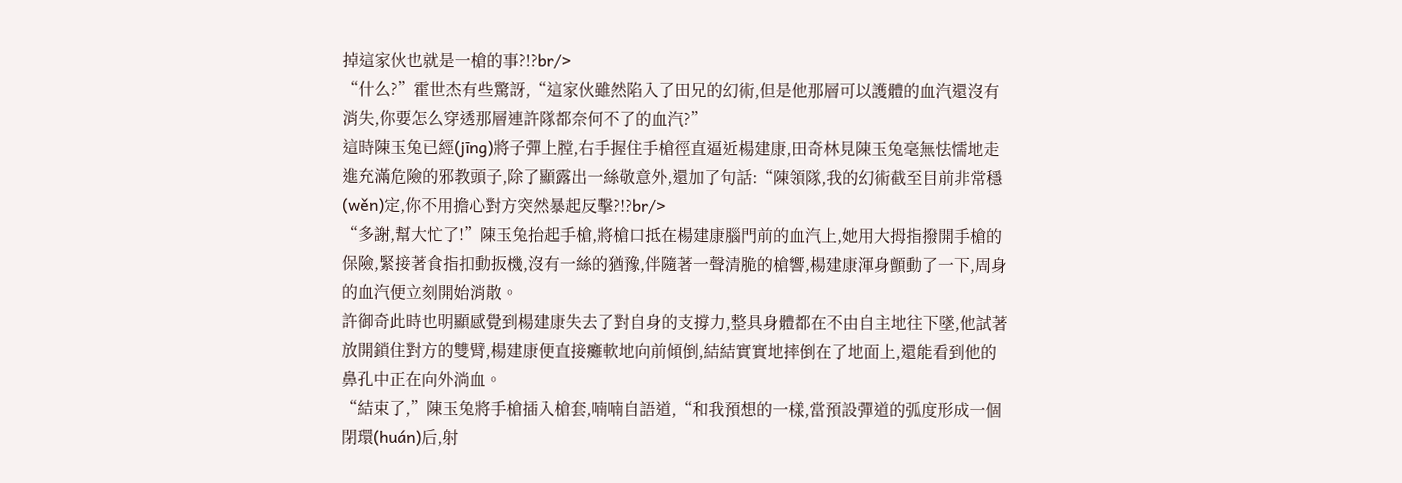掉這家伙也就是一槍的事?!?br/>
“什么?”霍世杰有些驚訝,“這家伙雖然陷入了田兄的幻術,但是他那層可以護體的血汽還沒有消失,你要怎么穿透那層連許隊都奈何不了的血汽?”
這時陳玉兔已經(jīng)將子彈上膛,右手握住手槍徑直逼近楊建康,田奇林見陳玉兔毫無怯懦地走進充滿危險的邪教頭子,除了顯露出一絲敬意外,還加了句話:“陳領隊,我的幻術截至目前非常穩(wěn)定,你不用擔心對方突然暴起反擊?!?br/>
“多謝,幫大忙了!”陳玉兔抬起手槍,將槍口抵在楊建康腦門前的血汽上,她用大拇指撥開手槍的保險,緊接著食指扣動扳機,沒有一絲的猶豫,伴隨著一聲清脆的槍響,楊建康渾身顫動了一下,周身的血汽便立刻開始消散。
許御奇此時也明顯感覺到楊建康失去了對自身的支撐力,整具身體都在不由自主地往下墜,他試著放開鎖住對方的雙臂,楊建康便直接癱軟地向前傾倒,結結實實地摔倒在了地面上,還能看到他的鼻孔中正在向外淌血。
“結束了,”陳玉兔將手槍插入槍套,喃喃自語道,“和我預想的一樣,當預設彈道的弧度形成一個閉環(huán)后,射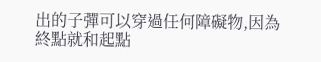出的子彈可以穿過任何障礙物,因為終點就和起點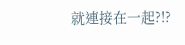就連接在一起?!?